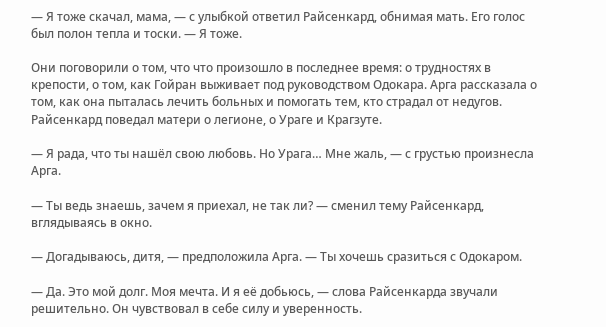— Я тоже скачал, мама, — с улыбкой ответил Райсенкард, обнимая мать. Его голос был полон тепла и тоски. — Я тоже.

Они поговорили о том, что что произошло в последнее время: о трудностях в крепости, о том, как Гойран выживает под руководством Одокара. Арга рассказала о том, как она пыталась лечить больных и помогать тем, кто страдал от недугов. Райсенкард поведал матери о легионе, о Ураге и Крагзуте.

— Я рада, что ты нашёл свою любовь. Но Урага… Мне жаль, — с грустью произнесла Арга.

— Ты ведь знаешь, зачем я приехал, не так ли? — сменил тему Райсенкард, вглядываясь в окно.

— Догадываюсь, дитя, — предположила Арга. — Ты хочешь сразиться с Одокаром.

— Да. Это мой долг. Моя мечта. И я её добьюсь, — слова Райсенкарда звучали решительно. Он чувствовал в себе силу и уверенность.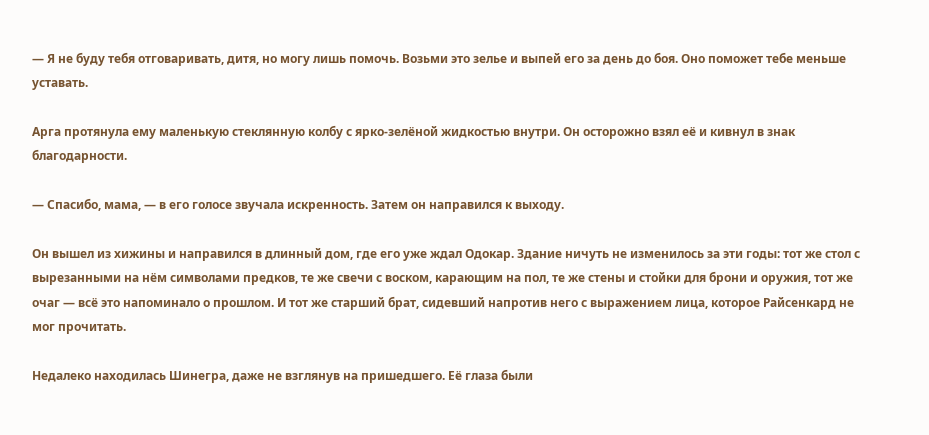— Я не буду тебя отговаривать, дитя, но могу лишь помочь. Возьми это зелье и выпей его за день до боя. Оно поможет тебе меньше уставать.

Арга протянула ему маленькую стеклянную колбу с ярко-зелёной жидкостью внутри. Он осторожно взял её и кивнул в знак благодарности.

— Спасибо, мама, — в его голосе звучала искренность. Затем он направился к выходу.

Он вышел из хижины и направился в длинный дом, где его уже ждал Одокар. Здание ничуть не изменилось за эти годы: тот же стол с вырезанными на нём символами предков, те же свечи с воском, карающим на пол, те же стены и стойки для брони и оружия, тот же очаг — всё это напоминало о прошлом. И тот же старший брат, сидевший напротив него с выражением лица, которое Райсенкард не мог прочитать.

Недалеко находилась Шинегра, даже не взглянув на пришедшего. Её глаза были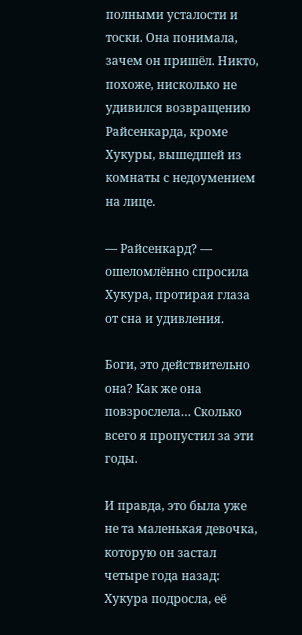полными усталости и тоски. Она понимала, зачем он пришёл. Никто, похоже, нисколько не удивился возвращению Райсенкарда, кроме Хукуры, вышедшей из комнаты с недоумением на лице.

— Райсенкард? — ошеломлённо спросила Хукура, протирая глаза от сна и удивления.

Боги, это действительно она? Как же она повзрослела… Сколько всего я пропустил за эти годы.

И правда, это была уже не та маленькая девочка, которую он застал четыре года назад: Хукура подросла, её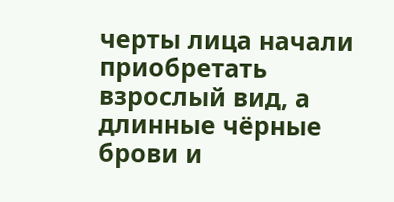черты лица начали приобретать взрослый вид, а длинные чёрные брови и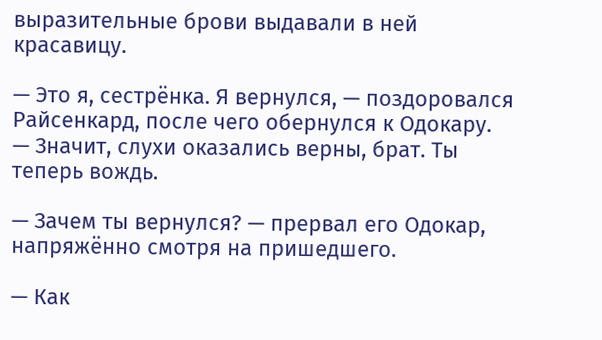выразительные брови выдавали в ней красавицу.

— Это я, сестрёнка. Я вернулся, — поздоровался Райсенкард, после чего обернулся к Одокару. — Значит, слухи оказались верны, брат. Ты теперь вождь.

— Зачем ты вернулся? — прервал его Одокар, напряжённо смотря на пришедшего.

— Как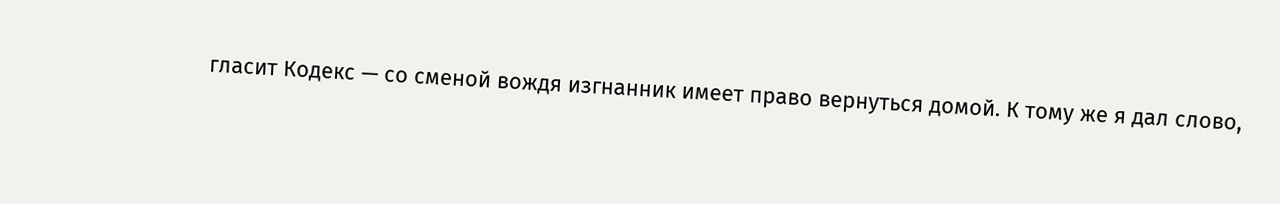гласит Кодекс — со сменой вождя изгнанник имеет право вернуться домой. К тому же я дал слово,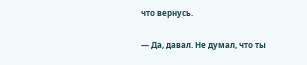что вернусь.

— Да, давал. Не думал, что ты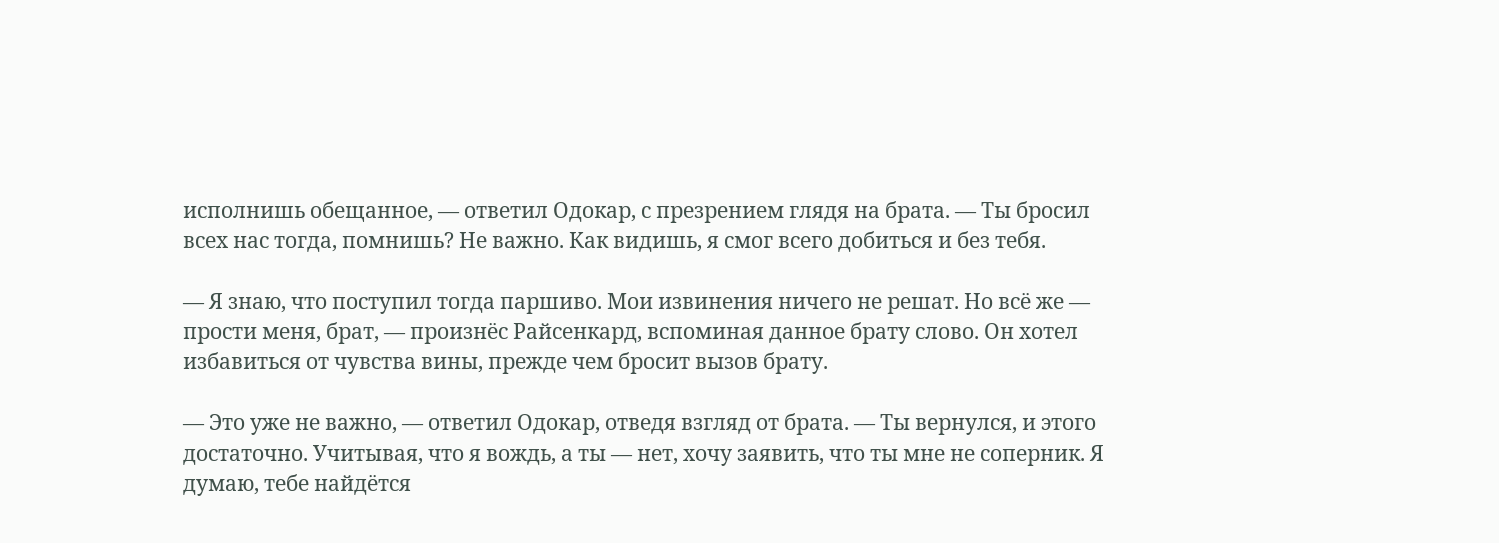исполнишь обещанное, — ответил Одокар, с презрением глядя на брата. — Ты бросил всех нас тогда, помнишь? Не важно. Как видишь, я смог всего добиться и без тебя.

— Я знаю, что поступил тогда паршиво. Мои извинения ничего не решат. Но всё же — прости меня, брат, — произнёс Райсенкард, вспоминая данное брату слово. Он хотел избавиться от чувства вины, прежде чем бросит вызов брату.

— Это уже не важно, — ответил Одокар, отведя взгляд от брата. — Ты вернулся, и этого достаточно. Учитывая, что я вождь, а ты — нет, хочу заявить, что ты мне не соперник. Я думаю, тебе найдётся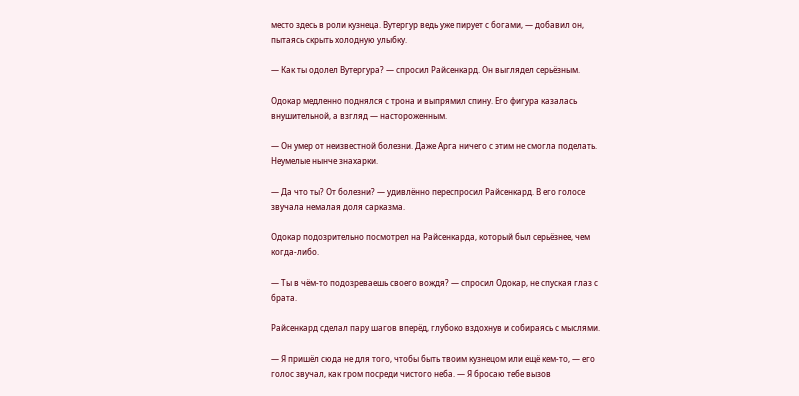место здесь в роли кузнеца. Вутергур ведь уже пирует с богами, — добавил он, пытаясь скрыть холодную улыбку.

— Как ты одолел Вутергура? — спросил Райсенкард. Он выглядел серьёзным.

Одокар медленно поднялся с трона и выпрямил спину. Его фигура казалась внушительной, а взгляд — настороженным.

— Он умер от неизвестной болезни. Даже Арга ничего с этим не смогла поделать. Неумелые нынче знахарки.

— Да что ты? От болезни? — удивлённо переспросил Райсенкард. В его голосе звучала немалая доля сарказма.

Одокар подозрительно посмотрел на Райсенкарда, который был серьёзнее, чем когда-либо.

— Ты в чём-то подозреваешь своего вождя? — спросил Одокар, не спуская глаз с брата.

Райсенкард сделал пару шагов вперёд, глубоко вздохнув и собираясь с мыслями.

— Я пришёл сюда не для того, чтобы быть твоим кузнецом или ещё кем-то, — его голос звучал, как гром посреди чистого неба. — Я бросаю тебе вызов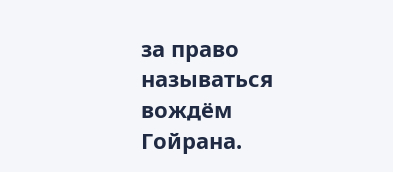за право называться вождём Гойрана.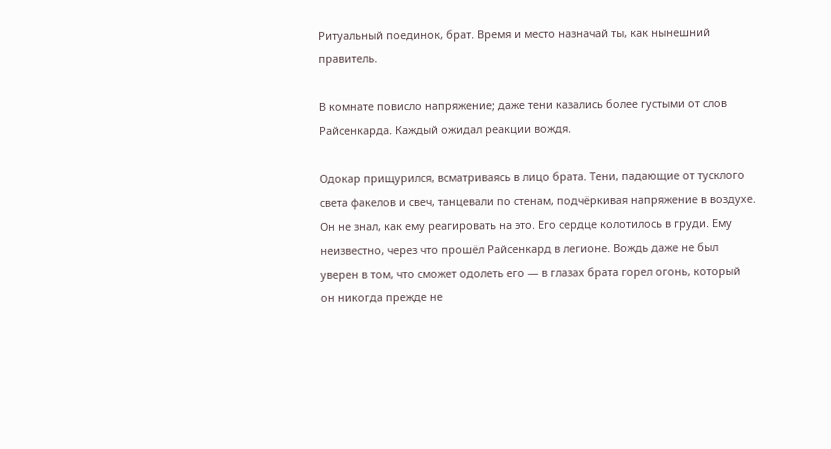Ритуальный поединок, брат. Время и место назначай ты, как нынешний правитель.

В комнате повисло напряжение; даже тени казались более густыми от слов Райсенкарда. Каждый ожидал реакции вождя.

Одокар прищурился, всматриваясь в лицо брата. Тени, падающие от тусклого света факелов и свеч, танцевали по стенам, подчёркивая напряжение в воздухе. Он не знал, как ему реагировать на это. Его сердце колотилось в груди. Ему неизвестно, через что прошёл Райсенкард в легионе. Вождь даже не был уверен в том, что сможет одолеть его — в глазах брата горел огонь, который он никогда прежде не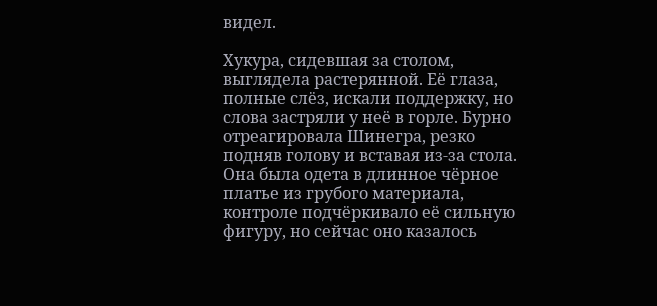видел.

Хукура, сидевшая за столом, выглядела растерянной. Её глаза, полные слёз, искали поддержку, но слова застряли у неё в горле. Бурно отреагировала Шинегра, резко подняв голову и вставая из-за стола. Она была одета в длинное чёрное платье из грубого материала, контроле подчёркивало её сильную фигуру, но сейчас оно казалось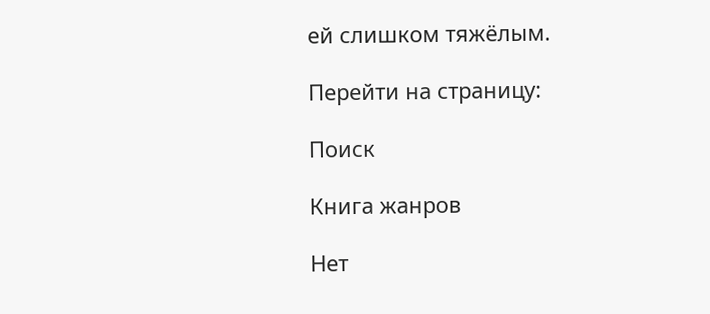ей слишком тяжёлым.

Перейти на страницу:

Поиск

Книга жанров

Нет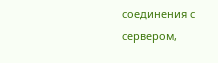соединения с сервером,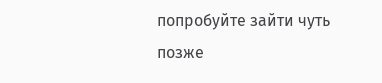попробуйте зайти чуть позже